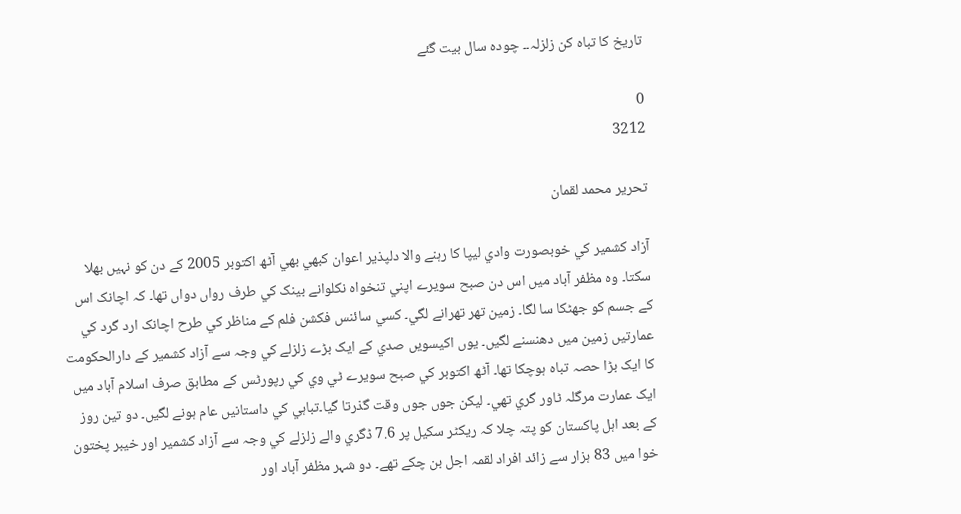تاريخ کا تباہ کن زلزلہ۔۔ چودہ سال بيت گئے

0
3212

تحرير محمد لقمان

آزاد کشمير کي خوبصورت وادي ليپا کا رہنے والا دلپذير اعوان کبھي بھي آٹھ اکتوبر 2005 کے دن کو نہيں بھلا سکتا۔ وہ مظفر آباد ميں اس دن صبح سويرے اپني تنخواہ نکلوانے بينک کي طرف رواں دواں تھا۔ کہ اچانک اس کے جسم کو جھٹکا سا لگا۔ زمين تھر تھرانے لگي۔ کسي سائنس فکشن فلم کے مناظر کي طرح اچانک ارد گرد کي عمارتيں زمين ميں دھنسنے لگيں۔ يوں اکيسويں صدي کے ايک بڑے زلزلے کي وجہ سے آزاد کشمير کے دارالحکومت کا ايک بڑا حصہ تباہ ہوچکا تھا۔ آٹھ اکتوبر کي صبح سويرے ٹي وي کي رپورٹس کے مطابق صرف اسلام آباد ميں ايک عمارت مرگلہ ٹاور گري تھي۔ ليکن جوں جوں وقت گذرتا گيا۔تباہي کي داستانيں عام ہونے لگيں۔ دو تين روز کے بعد اہل پاکستان کو پتہ چلا کہ ريکٹر سکيل پر 7.6 ڈگري والے زلزلے کي وجہ سے آزاد کشمير اور خيبر پختون خوا ميں 83 ہزار سے زائد افراد لقمہ اجل بن چکے تھے۔ دو شہر مظفر آباد اور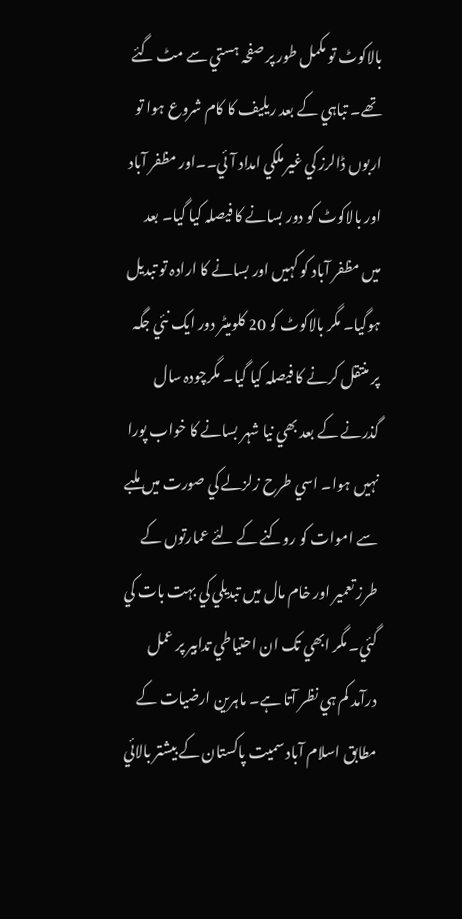بالاکوٹ تو مکمل طور پر صفحہ ہستي سے مٹ گئے تھے۔ تباہي کے بعد ريليف کا کام شروع ہوا تو اربوں ڈالرز کي غير ملکي امداد آئي۔۔اور مظفر آباد اور بالاکوٹ کو دور بسانے کا فيصلہ کيا گيا۔ بعد ميں مظفر آباد کو کہيں اور بسانے کا ارادہ تو تبديل ہوگيا۔ مگر بالاکوٹ کو 20 کلوميٹر دور ايک نئي جگہ پر منتقل کرنے کا فيصلہ کيا گيا۔ مگرچودہ سال گذرنے کے بعد بھي نيا شہر بسانے کا خواب پورا نہيں ہوا۔ اسي طرح زلزلے کي صورت ميں ملبے سے اموات کو روکنے کے لئے عمارتوں کے طرز تعمير اور خام مال ميں تبديلي کي بہت بات کي گئي۔ مگر ابھي تک ان احتياطي تدابير پر عمل درآمد کم ہي نظر آتا ہے۔ ماہرين ارضيات کے مطابق اسلام آباد سميت پاکستان کے بيشتر بالائي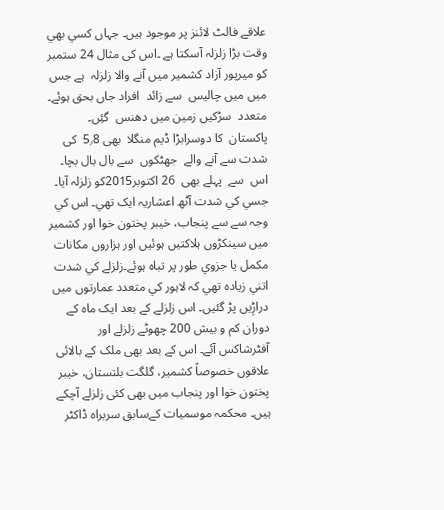علاقے فالٹ لائنز پر موجود ہيں۔ جہاں کسي بھي وقت بڑا زلزلہ آسکتا ہے ۔اس کی مثال 24 ستمبر کو میرپور آزاد کشمیر میں آنے والا زلزلہ  ہے جس میں میں چالیس  سے زائد  افراد جاں بحق ہوئے۔ متعدد  سڑکیں زمین میں دھنس  گئِں۔ پاکستان  کا دوسرابڑا ڈیم منگلا  بھی 5٫8  کی شدت سے آنے والے  جھٹکوں  سے بال بال بچا۔ اس  سے  پہلے بھی  26 اکتوبر2015کو زلزلہ آیا۔ جسي کي شدت آٹھ اعشاريہ ايک تھي۔ اس کي وجہ سے سے پنجاب، خيبر پختون خوا اور کشمير ميں سينکڑوں ہلاکتيں ہوئيں اور ہزاروں مکانات مکمل يا جزوي طور پر تباہ ہوئے۔زلزلے کي شدت اتني زيادہ تھي کہ لاہور کي متعدد عمارتوں ميں دراڑِيں پڑ گئيں۔ اس زلزلے کے بعد ايک ماہ کے دوران کم و بيش 200 چھوٹے زلزلے اور آفٹرشاکس آئے۔ اس کے بعد بھی ملک کے بالائی علاقوں خصوصاً کشمیر، گلگت بلتستان، خیبر پختون خوا اور پنجاب میں بھی کئی زلزلے آچکے ہیں۔ محکمہ موسميات کےسابق سربراہ ڈاکٹر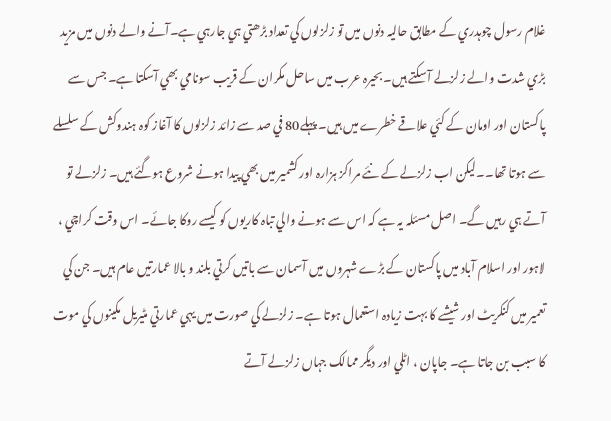غلام رسول چوہدري کے مطابق حاليہ دنوں ميں تو زلزلوں کي تعداد بڑھتي ہي جارہي ہے۔آنے والے دنوں ميں مزيد بڑي شدت والے زلزلے آسکتے ہيں۔ بحيرہ عرب ميں ساحل مکران کے قريب سونامي بھي آسکتا ہے۔ جس سے پاکستان اور اومان کے کئي علاقے خطرے ميں ہيں۔ پہلے80 في صد سے زائد زلزلوں کا آغاز کوہ ہندوکش کے سلسلے سے ہوتا تھا۔۔ليکن اب زلزلے کے نئے مراکز ہزارہ اور کشمير ميں بھي پيدا ہونے شروع ہوگئے ہيں۔ زلزلے تو آتے ہي رہيں گے۔ اصل مسئلہ يہ ہے کہ اس سے ہونے والي تباہ کاريوں کو کيسے روکا جائے۔ اس وقت کراچي ، لاہور اور اسلام آباد ميں پاکستان کے بڑے شہروں ميں آسمان سے باتيں کرتي بلند و بالا عمارتيں عام ہيں۔ جن کي تعمير ميں کنکريٹ اور شيشے کا بہت زيادہ استعمال ہوتا ہے۔ زلزلے کي صورت ميں يہي عمارتي مٹيريل مکينوں کي موت کا سبب بن جاتا ہے۔ جاپان ، اٹلي اور ديگر ممالک جہاں زلزلے آتے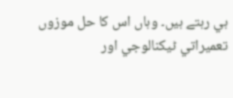ہي رہتے ہيں۔ وہاں اس کا حل موزوں تعميراتي ٹيکنالوجي اور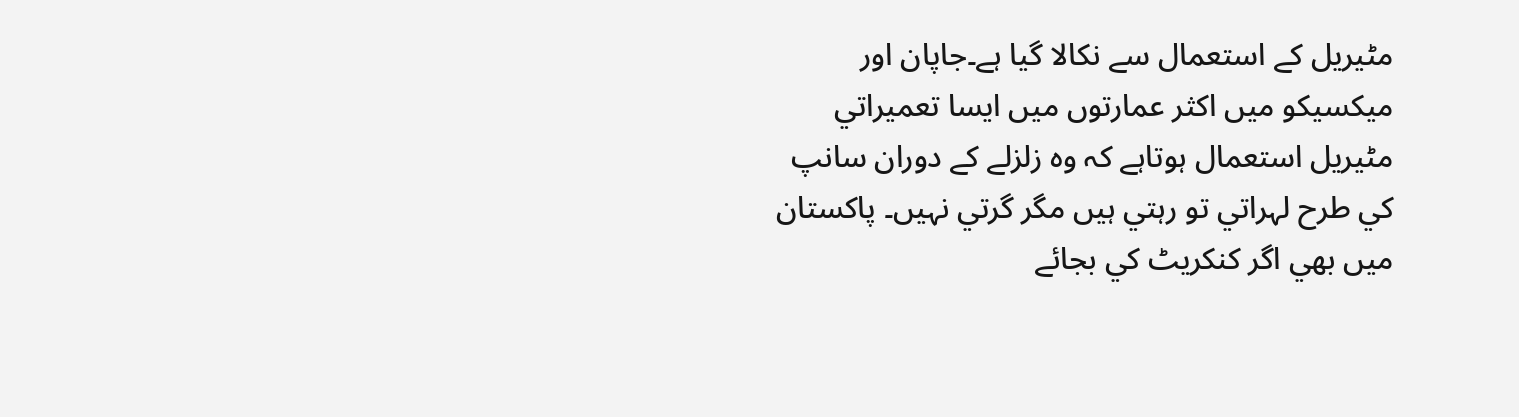مٹيريل کے استعمال سے نکالا گيا ہے۔جاپان اور میکسیکو ميں اکثر عمارتوں ميں ايسا تعميراتي مٹيريل استعمال ہوتاہے کہ وہ زلزلے کے دوران سانپ کي طرح لہراتي تو رہتي ہيں مگر گرتي نہيں۔ پاکستان ميں بھي اگر کنکريٹ کي بجائے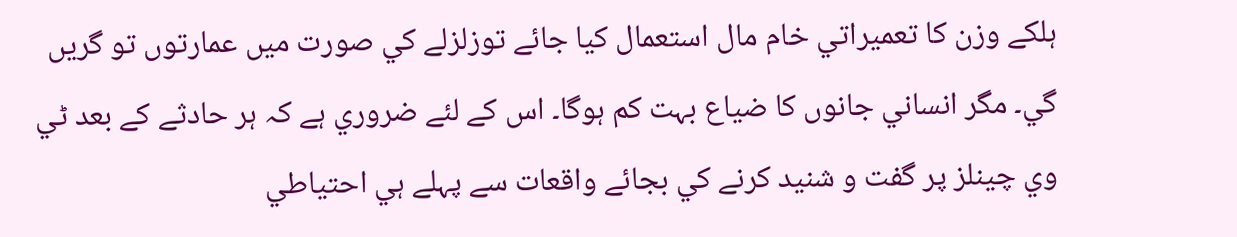ہلکے وزن کا تعميراتي خام مال استعمال کيا جائے توزلزلے کي صورت ميں عمارتوں تو گريں گي۔ مگر انساني جانوں کا ضياع بہت کم ہوگا۔ اس کے لئے ضروري ہے کہ ہر حادثے کے بعد ٹي وي چينلز پر گفت و شنيد کرنے کي بجائے واقعات سے پہلے ہي احتياطي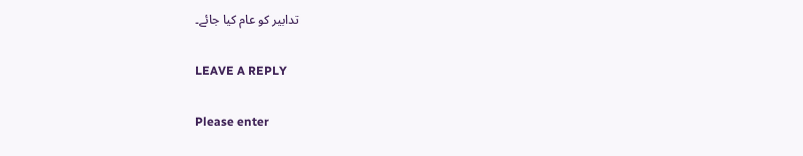تدابير کو عام کيا جائے۔

LEAVE A REPLY

Please enter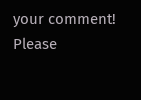your comment!
Please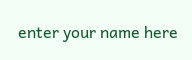enter your name here